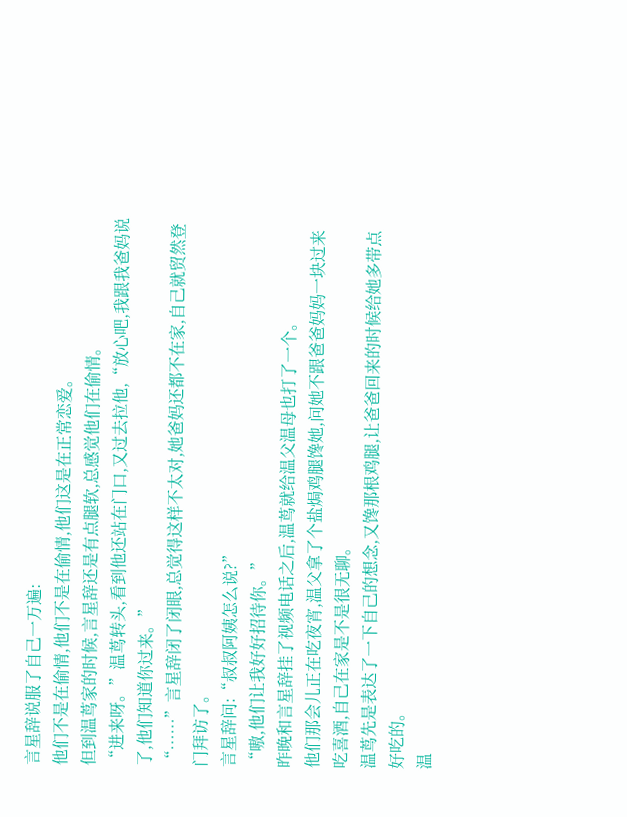言星辞说服了自己一万遍:
他们不是在偷情,他们不是在偷情,他们这是在正常恋爱。
但到温茑家的时候,言星辞还是有点腿软,总感觉他们在偷情。
“进来呀。”温茑转头,看到他还站在门口,又过去拉他,“放心吧,我跟我爸妈说了,他们知道你过来。”
“……”言星辞闭了闭眼,总觉得这样不太对,她爸妈还都不在家,自己就贸然登门拜访了。
言星辞问:“叔叔阿姨怎么说?”
“嗷,他们让我好好招待你。”
昨晚和言星辞挂了视频电话之后,温茑就给温父温母也打了一个。
他们那会儿正在吃夜宵,温父拿了个盐焗鸡腿馋她,问她不跟爸爸妈妈一块过来吃喜酒,自己在家是不是很无聊。
温茑先是表达了一下自己的想念,又馋那根鸡腿,让爸爸回来的时候给她多带点好吃的。
温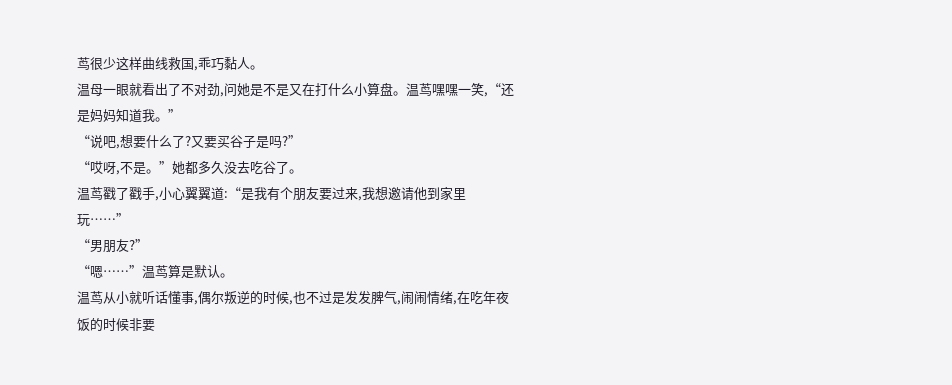茑很少这样曲线救国,乖巧黏人。
温母一眼就看出了不对劲,问她是不是又在打什么小算盘。温茑嘿嘿一笑,“还是妈妈知道我。”
“说吧,想要什么了?又要买谷子是吗?”
“哎呀,不是。”她都多久没去吃谷了。
温茑戳了戳手,小心翼翼道:“是我有个朋友要过来,我想邀请他到家里玩……”
“男朋友?”
“嗯……”温茑算是默认。
温茑从小就听话懂事,偶尔叛逆的时候,也不过是发发脾气,闹闹情绪,在吃年夜饭的时候非要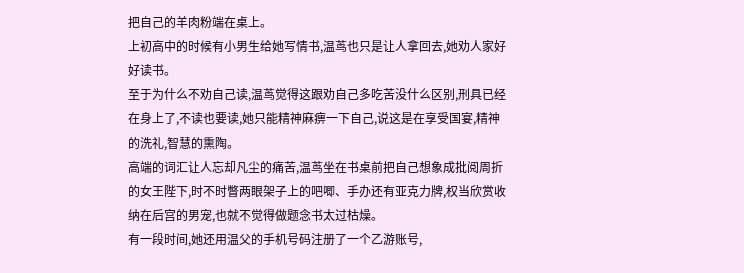把自己的羊肉粉端在桌上。
上初高中的时候有小男生给她写情书,温茑也只是让人拿回去,她劝人家好好读书。
至于为什么不劝自己读,温茑觉得这跟劝自己多吃苦没什么区别,刑具已经在身上了,不读也要读,她只能精神麻痹一下自己,说这是在享受国宴,精神的洗礼,智慧的熏陶。
高端的词汇让人忘却凡尘的痛苦,温茑坐在书桌前把自己想象成批阅周折的女王陛下,时不时瞥两眼架子上的吧唧、手办还有亚克力牌,权当欣赏收纳在后宫的男宠,也就不觉得做题念书太过枯燥。
有一段时间,她还用温父的手机号码注册了一个乙游账号,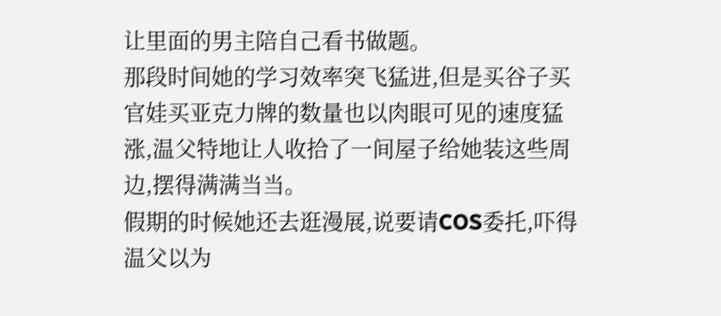让里面的男主陪自己看书做题。
那段时间她的学习效率突飞猛进,但是买谷子买官娃买亚克力牌的数量也以肉眼可见的速度猛涨,温父特地让人收拾了一间屋子给她装这些周边,摆得满满当当。
假期的时候她还去逛漫展,说要请COS委托,吓得温父以为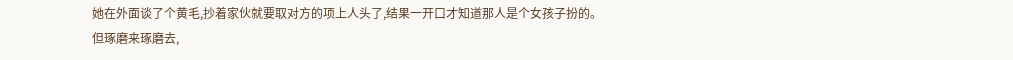她在外面谈了个黄毛,抄着家伙就要取对方的项上人头了,结果一开口才知道那人是个女孩子扮的。
但琢磨来琢磨去,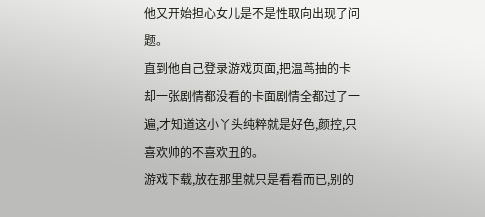他又开始担心女儿是不是性取向出现了问题。
直到他自己登录游戏页面,把温茑抽的卡却一张剧情都没看的卡面剧情全都过了一遍,才知道这小丫头纯粹就是好色,颜控,只喜欢帅的不喜欢丑的。
游戏下载,放在那里就只是看看而已,别的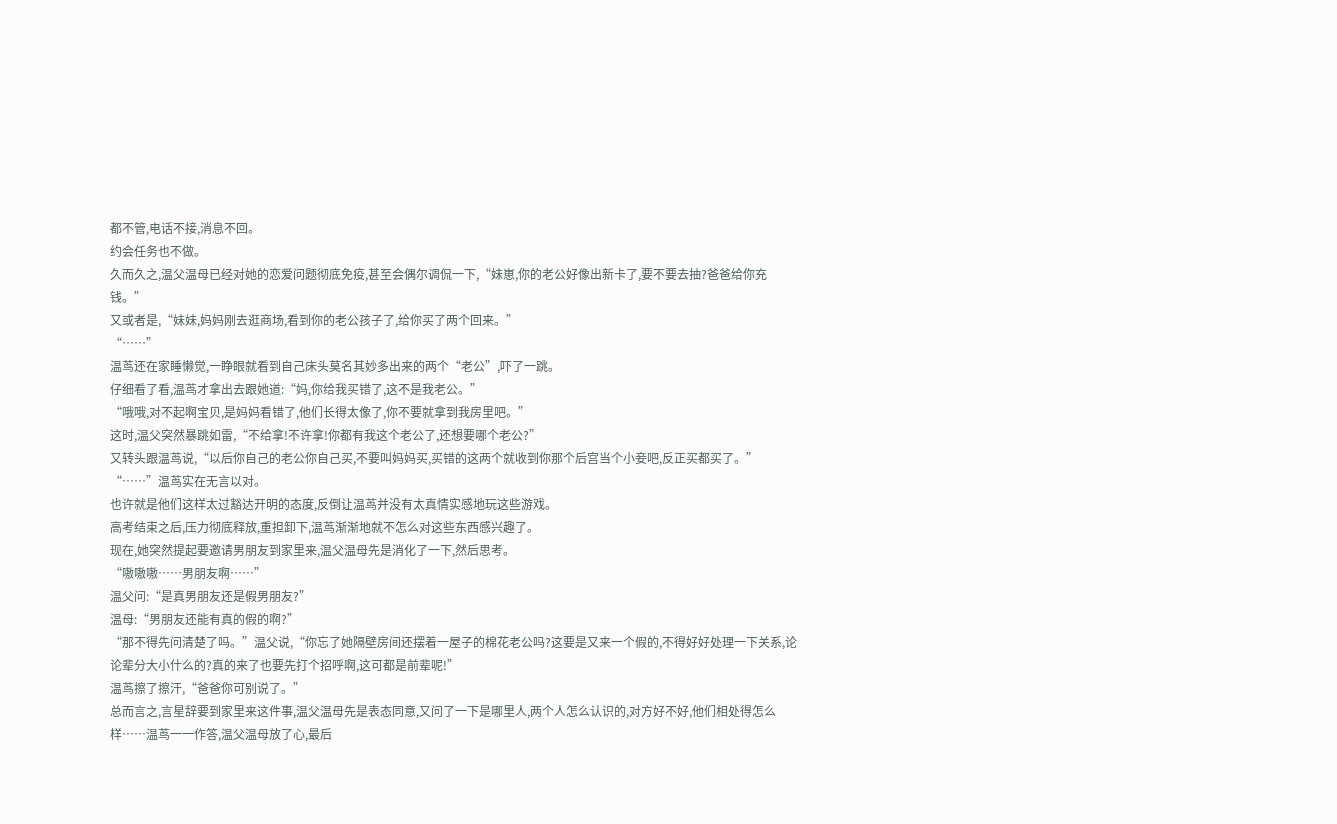都不管,电话不接,消息不回。
约会任务也不做。
久而久之,温父温母已经对她的恋爱问题彻底免疫,甚至会偶尔调侃一下,“妹崽,你的老公好像出新卡了,要不要去抽?爸爸给你充钱。”
又或者是,“妹妹,妈妈刚去逛商场,看到你的老公孩子了,给你买了两个回来。”
“……”
温茑还在家睡懒觉,一睁眼就看到自己床头莫名其妙多出来的两个“老公”,吓了一跳。
仔细看了看,温茑才拿出去跟她道:“妈,你给我买错了,这不是我老公。”
“哦哦,对不起啊宝贝,是妈妈看错了,他们长得太像了,你不要就拿到我房里吧。”
这时,温父突然暴跳如雷,“不给拿!不许拿!你都有我这个老公了,还想要哪个老公?”
又转头跟温茑说,“以后你自己的老公你自己买,不要叫妈妈买,买错的这两个就收到你那个后宫当个小妾吧,反正买都买了。”
“……”温茑实在无言以对。
也许就是他们这样太过豁达开明的态度,反倒让温茑并没有太真情实感地玩这些游戏。
高考结束之后,压力彻底释放,重担卸下,温茑渐渐地就不怎么对这些东西感兴趣了。
现在,她突然提起要邀请男朋友到家里来,温父温母先是消化了一下,然后思考。
“嗷嗷嗷……男朋友啊……”
温父问:“是真男朋友还是假男朋友?”
温母:“男朋友还能有真的假的啊?”
“那不得先问清楚了吗。”温父说,“你忘了她隔壁房间还摆着一屋子的棉花老公吗?这要是又来一个假的,不得好好处理一下关系,论论辈分大小什么的?真的来了也要先打个招呼啊,这可都是前辈呢!”
温茑擦了擦汗,“爸爸你可别说了。”
总而言之,言星辞要到家里来这件事,温父温母先是表态同意,又问了一下是哪里人,两个人怎么认识的,对方好不好,他们相处得怎么样……温茑一一作答,温父温母放了心,最后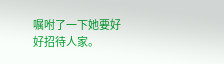嘱咐了一下她要好好招待人家。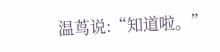温茑说:“知道啦。”